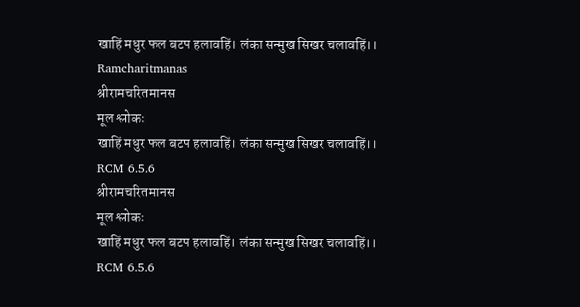खाहिं मधुर फल बटप हलावहिं। लंका सन्मुख सिखर चलावहिं।।
Ramcharitmanas
श्रीरामचरितमानस
मूल श्लोकः
खाहिं मधुर फल बटप हलावहिं। लंका सन्मुख सिखर चलावहिं।।
RCM 6.5.6
श्रीरामचरितमानस
मूल श्लोकः
खाहिं मधुर फल बटप हलावहिं। लंका सन्मुख सिखर चलावहिं।।
RCM 6.5.6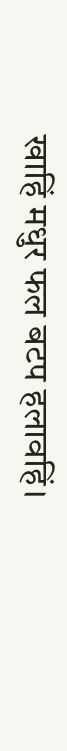खाहिं मधुर फल बटप हलावहिं।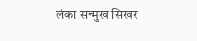लंका सन्मुख सिखर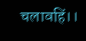चलावहिं।।